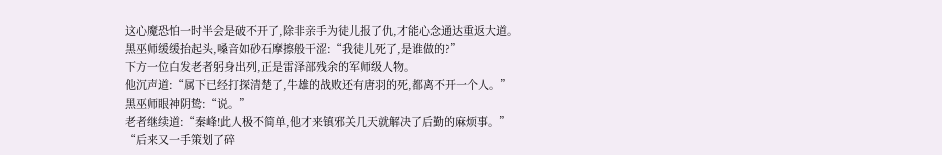这心魔恐怕一时半会是破不开了,除非亲手为徒儿报了仇,才能心念通达重返大道。
黑巫师缓缓抬起头,嗓音如砂石摩擦般干涩:“我徒儿死了,是谁做的?”
下方一位白发老者躬身出列,正是雷泽部残余的军师级人物。
他沉声道:“属下已经打探清楚了,牛雄的战败还有唐羽的死,都离不开一个人。”
黑巫师眼神阴鸷:“说。”
老者继续道:“秦峰!此人极不简单,他才来镇邪关几天就解决了后勤的麻烦事。”
“后来又一手策划了碎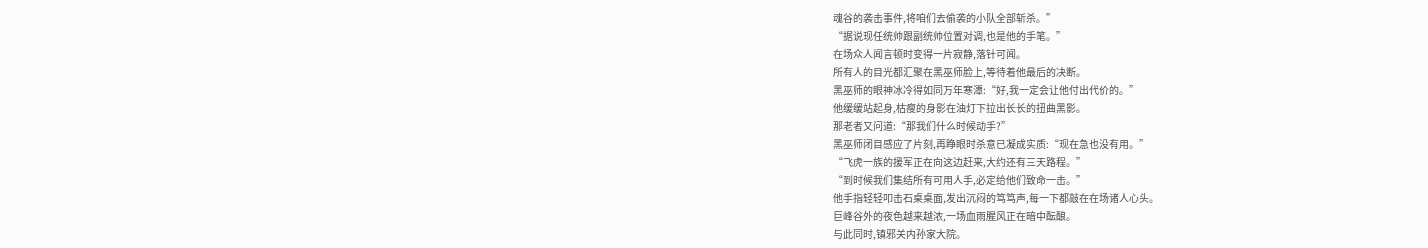魂谷的袭击事件,将咱们去偷袭的小队全部斩杀。”
“据说现任统帅跟副统帅位置对调,也是他的手笔。”
在场众人闻言顿时变得一片寂静,落针可闻。
所有人的目光都汇聚在黑巫师脸上,等待着他最后的决断。
黑巫师的眼神冰冷得如同万年寒潭:“好,我一定会让他付出代价的。”
他缓缓站起身,枯瘦的身影在油灯下拉出长长的扭曲黑影。
那老者又问道:“那我们什么时候动手?”
黑巫师闭目感应了片刻,再睁眼时杀意已凝成实质:“现在急也没有用。”
“飞虎一族的援军正在向这边赶来,大约还有三天路程。”
“到时候我们集结所有可用人手,必定给他们致命一击。”
他手指轻轻叩击石桌桌面,发出沉闷的笃笃声,每一下都敲在在场诸人心头。
巨峰谷外的夜色越来越浓,一场血雨腥风正在暗中酝酿。
与此同时,镇邪关内孙家大院。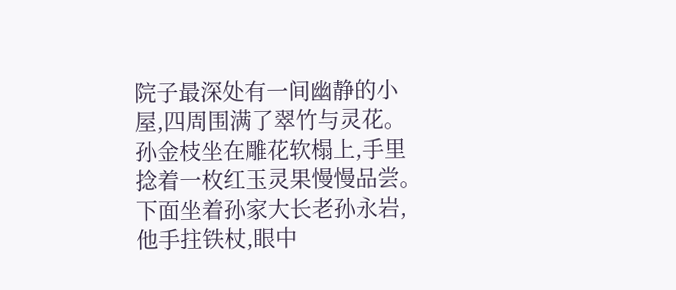院子最深处有一间幽静的小屋,四周围满了翠竹与灵花。
孙金枝坐在雕花软榻上,手里捻着一枚红玉灵果慢慢品尝。
下面坐着孙家大长老孙永岩,他手拄铁杖,眼中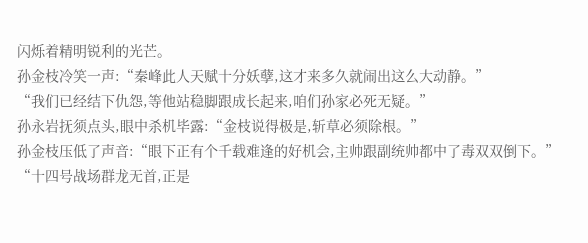闪烁着精明锐利的光芒。
孙金枝冷笑一声:“秦峰此人天赋十分妖孽,这才来多久就闹出这么大动静。”
“我们已经结下仇怨,等他站稳脚跟成长起来,咱们孙家必死无疑。”
孙永岩抚须点头,眼中杀机毕露:“金枝说得极是,斩草必须除根。”
孙金枝压低了声音:“眼下正有个千载难逢的好机会,主帅跟副统帅都中了毒双双倒下。”
“十四号战场群龙无首,正是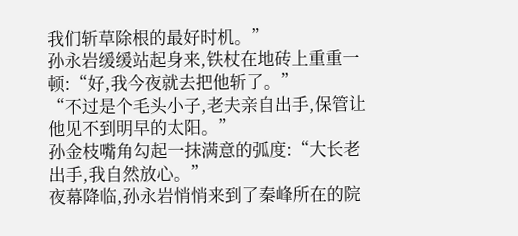我们斩草除根的最好时机。”
孙永岩缓缓站起身来,铁杖在地砖上重重一顿:“好,我今夜就去把他斩了。”
“不过是个毛头小子,老夫亲自出手,保管让他见不到明早的太阳。”
孙金枝嘴角勾起一抹满意的弧度:“大长老出手,我自然放心。”
夜幕降临,孙永岩悄悄来到了秦峰所在的院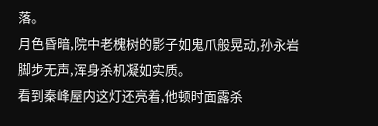落。
月色昏暗,院中老槐树的影子如鬼爪般晃动,孙永岩脚步无声,浑身杀机凝如实质。
看到秦峰屋内这灯还亮着,他顿时面露杀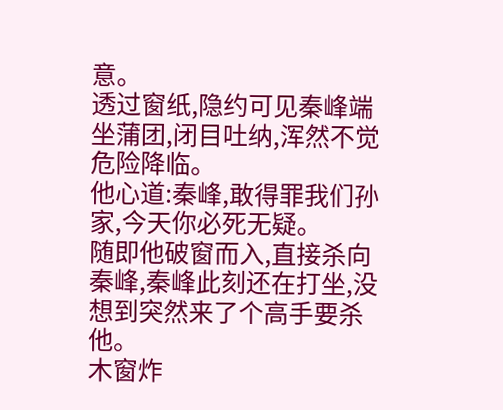意。
透过窗纸,隐约可见秦峰端坐蒲团,闭目吐纳,浑然不觉危险降临。
他心道:秦峰,敢得罪我们孙家,今天你必死无疑。
随即他破窗而入,直接杀向秦峰,秦峰此刻还在打坐,没想到突然来了个高手要杀他。
木窗炸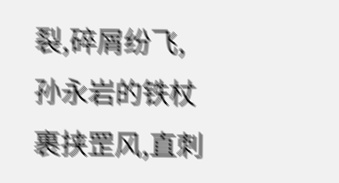裂,碎屑纷飞,孙永岩的铁杖裹挟罡风,直刺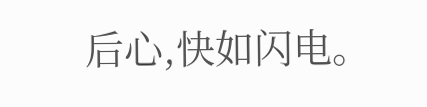后心,快如闪电。